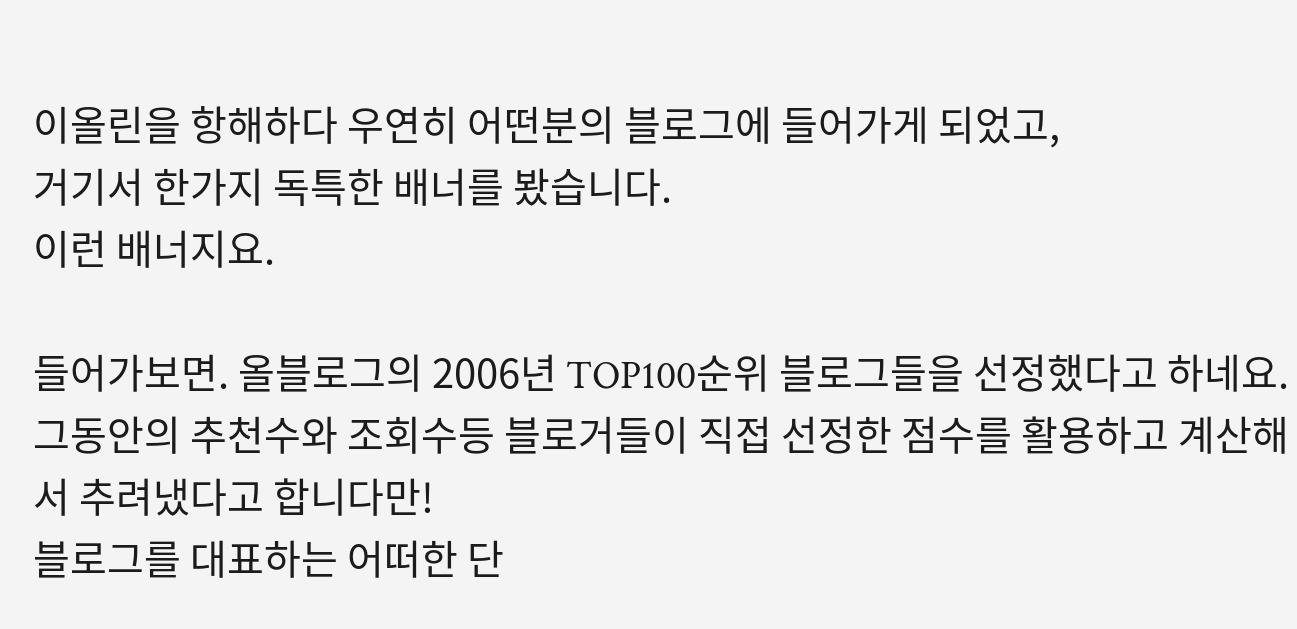이올린을 항해하다 우연히 어떤분의 블로그에 들어가게 되었고,
거기서 한가지 독특한 배너를 봤습니다.
이런 배너지요.

들어가보면. 올블로그의 2006년 TOP100순위 블로그들을 선정했다고 하네요.
그동안의 추천수와 조회수등 블로거들이 직접 선정한 점수를 활용하고 계산해서 추려냈다고 합니다만!
블로그를 대표하는 어떠한 단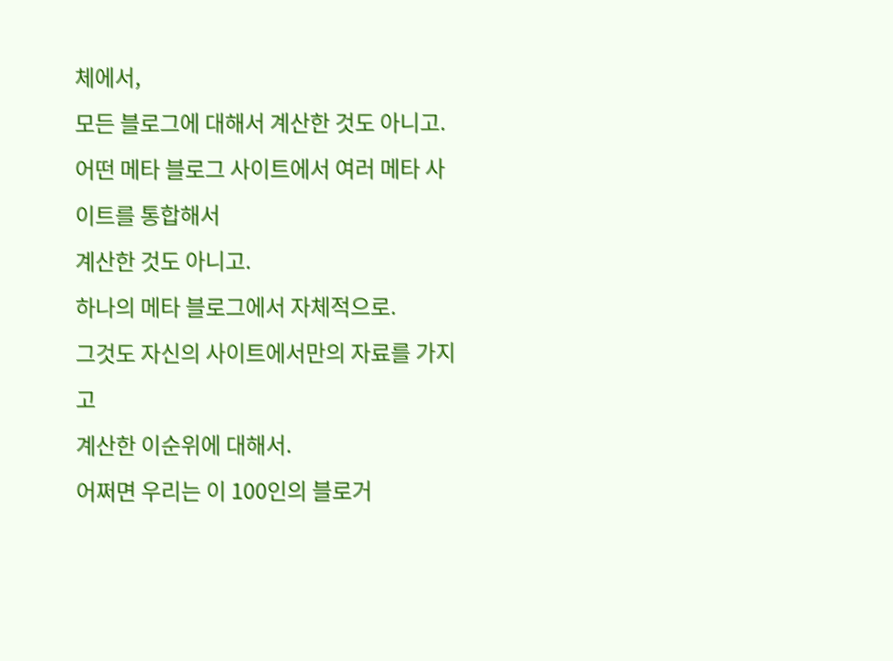체에서,
모든 블로그에 대해서 계산한 것도 아니고.
어떤 메타 블로그 사이트에서 여러 메타 사이트를 통합해서
계산한 것도 아니고.
하나의 메타 블로그에서 자체적으로.
그것도 자신의 사이트에서만의 자료를 가지고
계산한 이순위에 대해서.
어쩌면 우리는 이 100인의 블로거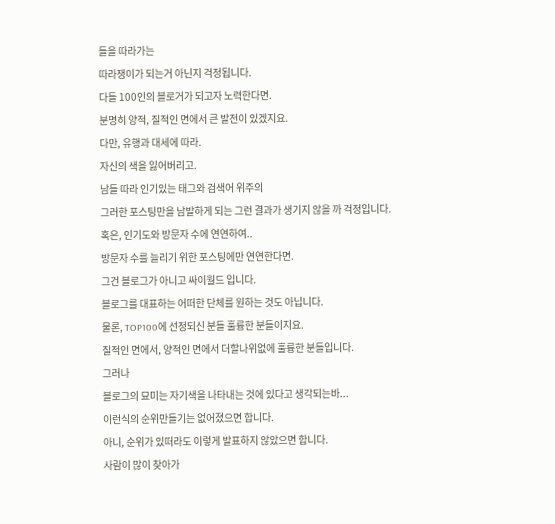들을 따라가는
따라쟁이가 되는거 아닌지 걱정됩니다.
다들 100인의 블로거가 되고자 노력한다면.
분명히 양적, 질적인 면에서 큰 발전이 있겠지요.
다만, 유행과 대세에 따라.
자신의 색을 잃어버리고.
남들 따라 인기있는 태그와 검색어 위주의
그러한 포스팅만을 남발하게 되는 그런 결과가 생기지 않을 까 걱정입니다.
혹은, 인기도와 방문자 수에 연연하여..
방문자 수를 늘리기 위한 포스팅에만 연연한다면.
그건 블로그가 아니고 싸이월드 입니다.
블로그를 대표하는 어떠한 단체를 원하는 것도 아닙니다.
물론, TOP100에 선정되신 분들 훌륭한 분들이지요.
질적인 면에서, 양적인 면에서 더할나위없에 훌륭한 분들입니다.
그러나
블로그의 묘미는 자기색을 나타내는 것에 있다고 생각되는바...
이런식의 순위만들기는 없어졌으면 합니다.
아니, 순위가 있떠라도 이렇게 발표하지 않았으면 합니다.
사람이 많이 찾아가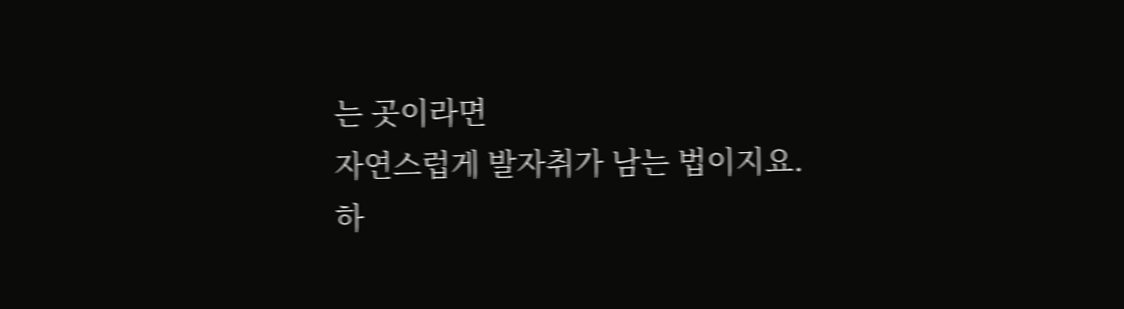는 곳이라면
자연스럽게 발자취가 남는 법이지요.
하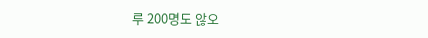루 200명도 않오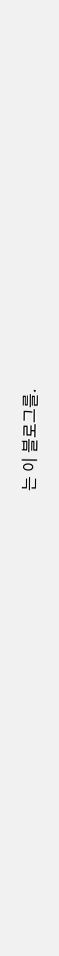는 이 블로그를.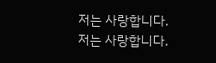저는 사랑합니다.
저는 사랑합니다.